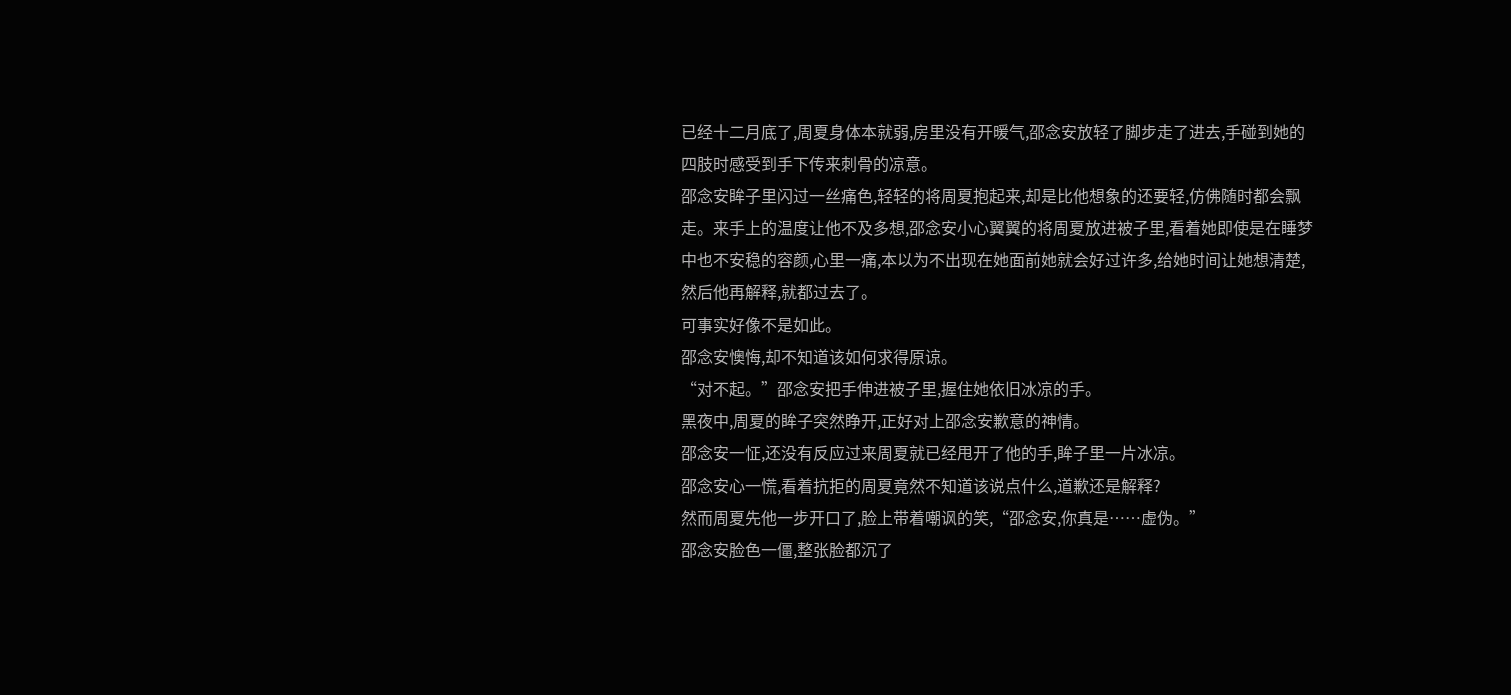已经十二月底了,周夏身体本就弱,房里没有开暖气,邵念安放轻了脚步走了进去,手碰到她的四肢时感受到手下传来刺骨的凉意。
邵念安眸子里闪过一丝痛色,轻轻的将周夏抱起来,却是比他想象的还要轻,仿佛随时都会飘走。来手上的温度让他不及多想,邵念安小心翼翼的将周夏放进被子里,看着她即使是在睡梦中也不安稳的容颜,心里一痛,本以为不出现在她面前她就会好过许多,给她时间让她想清楚,然后他再解释,就都过去了。
可事实好像不是如此。
邵念安懊悔,却不知道该如何求得原谅。
“对不起。”邵念安把手伸进被子里,握住她依旧冰凉的手。
黑夜中,周夏的眸子突然睁开,正好对上邵念安歉意的神情。
邵念安一怔,还没有反应过来周夏就已经甩开了他的手,眸子里一片冰凉。
邵念安心一慌,看着抗拒的周夏竟然不知道该说点什么,道歉还是解释?
然而周夏先他一步开口了,脸上带着嘲讽的笑,“邵念安,你真是……虚伪。”
邵念安脸色一僵,整张脸都沉了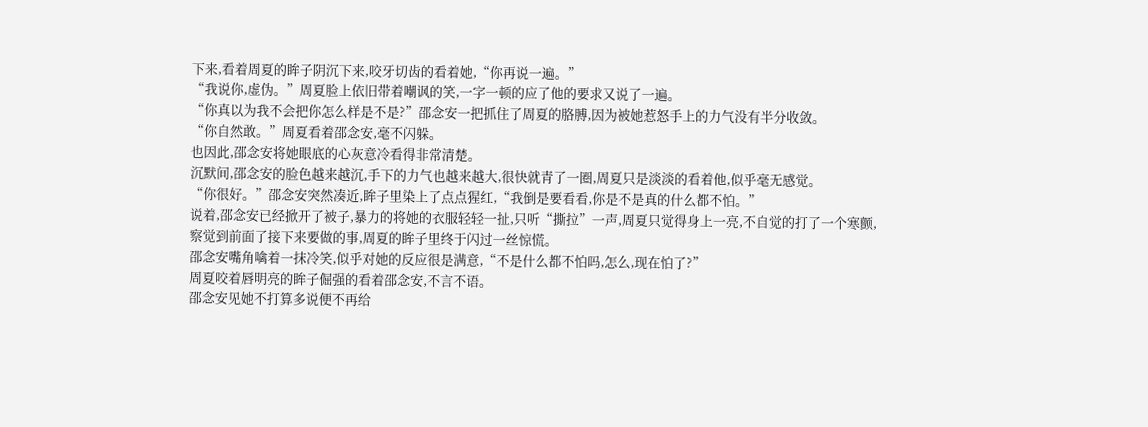下来,看着周夏的眸子阴沉下来,咬牙切齿的看着她,“你再说一遍。”
“我说你,虚伪。”周夏脸上依旧带着嘲讽的笑,一字一顿的应了他的要求又说了一遍。
“你真以为我不会把你怎么样是不是?”邵念安一把抓住了周夏的胳膊,因为被她惹怒手上的力气没有半分收敛。
“你自然敢。”周夏看着邵念安,毫不闪躲。
也因此,邵念安将她眼底的心灰意冷看得非常清楚。
沉默间,邵念安的脸色越来越沉,手下的力气也越来越大,很快就青了一圈,周夏只是淡淡的看着他,似乎毫无感觉。
“你很好。”邵念安突然凑近,眸子里染上了点点猩红,“我倒是要看看,你是不是真的什么都不怕。”
说着,邵念安已经掀开了被子,暴力的将她的衣服轻轻一扯,只听“撕拉”一声,周夏只觉得身上一亮,不自觉的打了一个寒颤,察觉到前面了接下来要做的事,周夏的眸子里终于闪过一丝惊慌。
邵念安嘴角噙着一抹冷笑,似乎对她的反应很是满意,“不是什么都不怕吗,怎么,现在怕了?”
周夏咬着唇明亮的眸子倔强的看着邵念安,不言不语。
邵念安见她不打算多说便不再给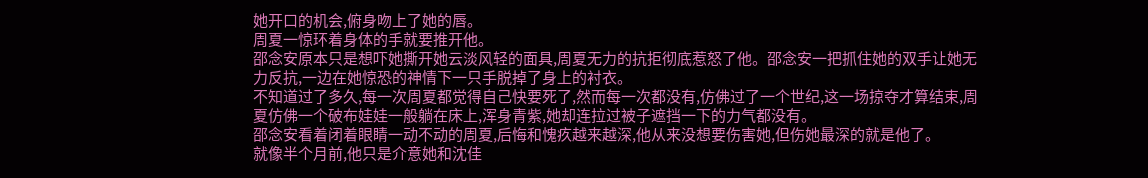她开口的机会,俯身吻上了她的唇。
周夏一惊环着身体的手就要推开他。
邵念安原本只是想吓她撕开她云淡风轻的面具,周夏无力的抗拒彻底惹怒了他。邵念安一把抓住她的双手让她无力反抗,一边在她惊恐的神情下一只手脱掉了身上的衬衣。
不知道过了多久,每一次周夏都觉得自己快要死了,然而每一次都没有,仿佛过了一个世纪,这一场掠夺才算结束,周夏仿佛一个破布娃娃一般躺在床上,浑身青紫,她却连拉过被子遮挡一下的力气都没有。
邵念安看着闭着眼睛一动不动的周夏,后悔和愧疚越来越深,他从来没想要伤害她,但伤她最深的就是他了。
就像半个月前,他只是介意她和沈佳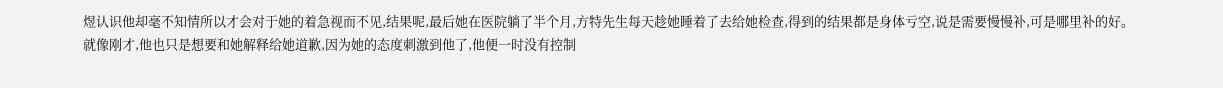煜认识他却毫不知情所以才会对于她的着急视而不见,结果呢,最后她在医院躺了半个月,方特先生每天趁她睡着了去给她检查,得到的结果都是身体亏空,说是需要慢慢补,可是哪里补的好。
就像刚才,他也只是想要和她解释给她道歉,因为她的态度刺激到他了,他便一时没有控制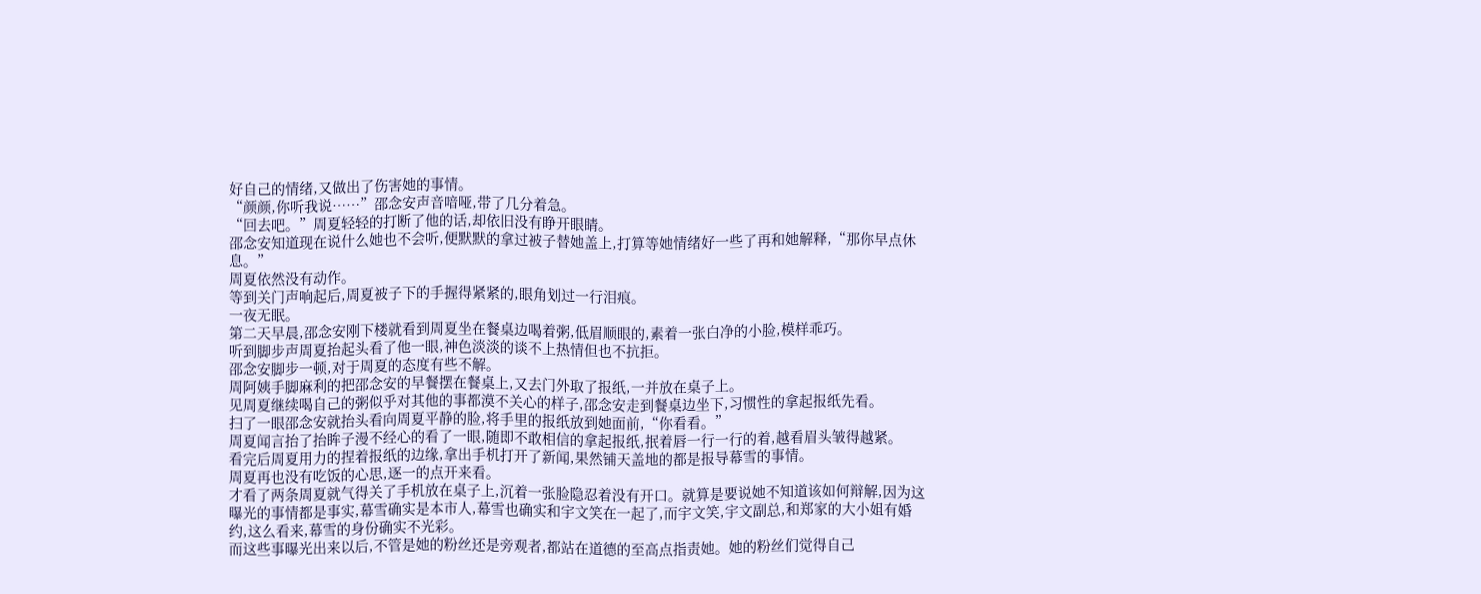好自己的情绪,又做出了伤害她的事情。
“颜颜,你听我说……”邵念安声音喑哑,带了几分着急。
“回去吧。”周夏轻轻的打断了他的话,却依旧没有睁开眼睛。
邵念安知道现在说什么她也不会听,便默默的拿过被子替她盖上,打算等她情绪好一些了再和她解释,“那你早点休息。”
周夏依然没有动作。
等到关门声响起后,周夏被子下的手握得紧紧的,眼角划过一行泪痕。
一夜无眠。
第二天早晨,邵念安刚下楼就看到周夏坐在餐桌边喝着粥,低眉顺眼的,素着一张白净的小脸,模样乖巧。
听到脚步声周夏抬起头看了他一眼,神色淡淡的谈不上热情但也不抗拒。
邵念安脚步一顿,对于周夏的态度有些不解。
周阿姨手脚麻利的把邵念安的早餐摆在餐桌上,又去门外取了报纸,一并放在桌子上。
见周夏继续喝自己的粥似乎对其他的事都漠不关心的样子,邵念安走到餐桌边坐下,习惯性的拿起报纸先看。
扫了一眼邵念安就抬头看向周夏平静的脸,将手里的报纸放到她面前,“你看看。”
周夏闻言抬了抬眸子漫不经心的看了一眼,随即不敢相信的拿起报纸,抿着唇一行一行的着,越看眉头皱得越紧。
看完后周夏用力的捏着报纸的边缘,拿出手机打开了新闻,果然铺天盖地的都是报导幕雪的事情。
周夏再也没有吃饭的心思,逐一的点开来看。
才看了两条周夏就气得关了手机放在桌子上,沉着一张脸隐忍着没有开口。就算是要说她不知道该如何辩解,因为这曝光的事情都是事实,幕雪确实是本市人,幕雪也确实和宇文笑在一起了,而宇文笑,宇文副总,和郑家的大小姐有婚约,这么看来,幕雪的身份确实不光彩。
而这些事曝光出来以后,不管是她的粉丝还是旁观者,都站在道德的至高点指责她。她的粉丝们觉得自己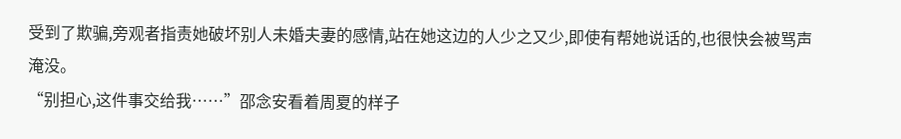受到了欺骗,旁观者指责她破坏别人未婚夫妻的感情,站在她这边的人少之又少,即使有帮她说话的,也很快会被骂声淹没。
“别担心,这件事交给我……”邵念安看着周夏的样子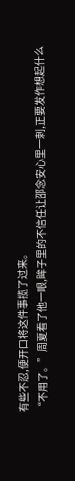有些不忍,便开口将这件事揽了过来。
“不用了。”周夏看了他一眼,眸子里的不信任让邵念安心里一刺,正要发作想起什么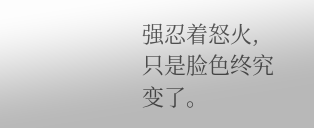强忍着怒火,只是脸色终究变了。